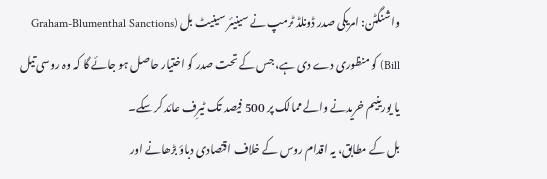واشنگٹن: امریکی صدر ڈونلڈ ٹرمپ نے سینیئر سینیٹ بل (Graham-Blumenthal Sanctions Bill) کو منظوری دے دی ہے، جس کے تحت صدر کو اختیار حاصل ہو جائے گا کہ وہ روسی تیل یا یورینیم خریدنے والے ممالک پر 500 فیصد تک ٹیرِف عائد کر سکے۔
بل کے مطابق، یہ اقدام روس کے خلاف اقتصادی دباؤ بڑھانے اور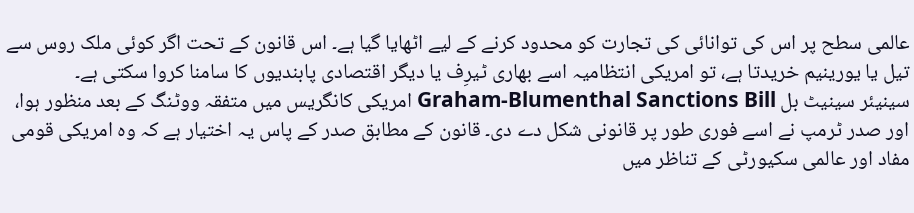عالمی سطح پر اس کی توانائی کی تجارت کو محدود کرنے کے لیے اٹھایا گیا ہے۔ اس قانون کے تحت اگر کوئی ملک روس سے تیل یا یورینیم خریدتا ہے، تو امریکی انتظامیہ اسے بھاری ٹیرِف یا دیگر اقتصادی پابندیوں کا سامنا کروا سکتی ہے۔
سینیئر سینیٹ بل Graham-Blumenthal Sanctions Bill امریکی کانگریس میں متفقہ ووٹنگ کے بعد منظور ہوا، اور صدر ٹرمپ نے اسے فوری طور پر قانونی شکل دے دی۔ قانون کے مطابق صدر کے پاس یہ اختیار ہے کہ وہ امریکی قومی مفاد اور عالمی سکیورٹی کے تناظر میں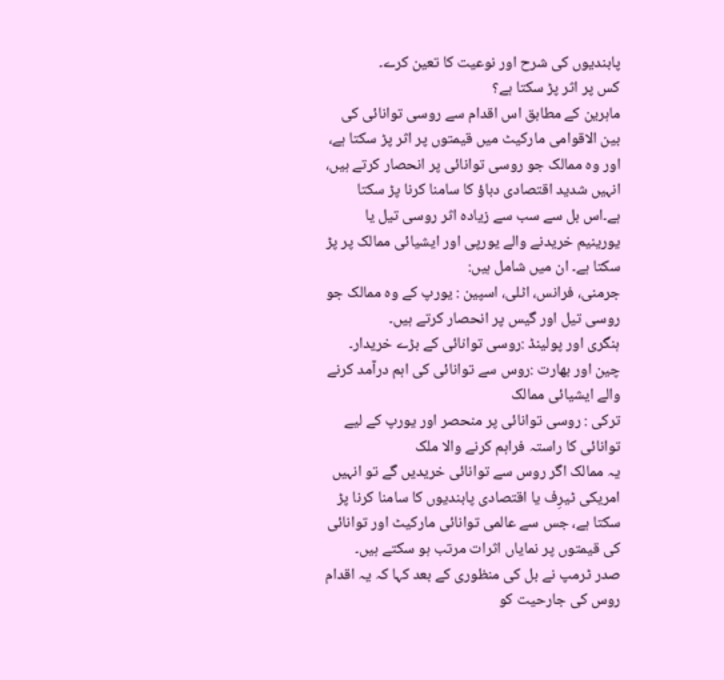پابندیوں کی شرح اور نوعیت کا تعین کرے۔
کس پر اثر پڑ سکتا ہے؟
ماہرین کے مطابق اس اقدام سے روسی توانائی کی بین الاقوامی مارکیٹ میں قیمتوں پر اثر پڑ سکتا ہے، اور وہ ممالک جو روسی توانائی پر انحصار کرتے ہیں، انہیں شدید اقتصادی دباؤ کا سامنا کرنا پڑ سکتا ہے۔اس بل سے سب سے زیادہ اثر روسی تیل یا یورینیم خریدنے والے یورپی اور ایشیائی ممالک پر پڑ سکتا ہے۔ ان میں شامل ہیں:
جرمنی، فرانس، اٹلی، اسپین : یورپ کے وہ ممالک جو روسی تیل اور گیس پر انحصار کرتے ہیں۔
ہنگری اور پولینڈ :روسی توانائی کے بڑے خریدار۔
چین اور بھارت :روس سے توانائی کی اہم درآمد کرنے والے ایشیائی ممالک
ترکی : روسی توانائی پر منحصر اور یورپ کے لیے توانائی کا راستہ فراہم کرنے والا ملک
یہ ممالک اگر روس سے توانائی خریدیں گے تو انہیں امریکی ٹیرِف یا اقتصادی پابندیوں کا سامنا کرنا پڑ سکتا ہے، جس سے عالمی توانائی مارکیٹ اور توانائی کی قیمتوں پر نمایاں اثرات مرتب ہو سکتے ہیں۔
صدر ٹرمپ نے بل کی منظوری کے بعد کہا کہ یہ اقدام روس کی جارحیت کو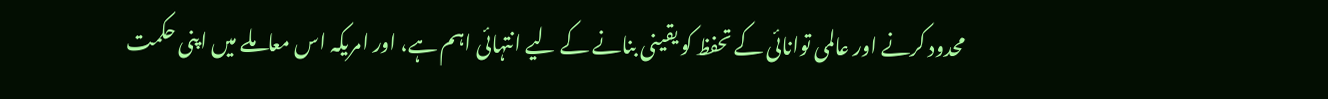محدود کرنے اور عالمی توانائی کے تحفظ کو یقینی بنانے کے لیے انتہائی اہم ہے، اور امریکہ اس معاملے میں اپنی حکمت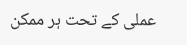عملی کے تحت ہر ممکن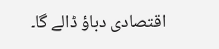اقتصادی دباؤ ڈالے گا۔